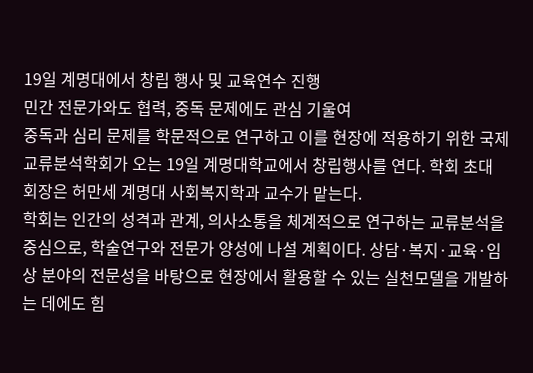19일 계명대에서 창립 행사 및 교육연수 진행
민간 전문가와도 협력, 중독 문제에도 관심 기울여
중독과 심리 문제를 학문적으로 연구하고 이를 현장에 적용하기 위한 국제교류분석학회가 오는 19일 계명대학교에서 창립행사를 연다. 학회 초대 회장은 허만세 계명대 사회복지학과 교수가 맡는다.
학회는 인간의 성격과 관계, 의사소통을 체계적으로 연구하는 교류분석을 중심으로, 학술연구와 전문가 양성에 나설 계획이다. 상담·복지·교육·임상 분야의 전문성을 바탕으로 현장에서 활용할 수 있는 실천모델을 개발하는 데에도 힘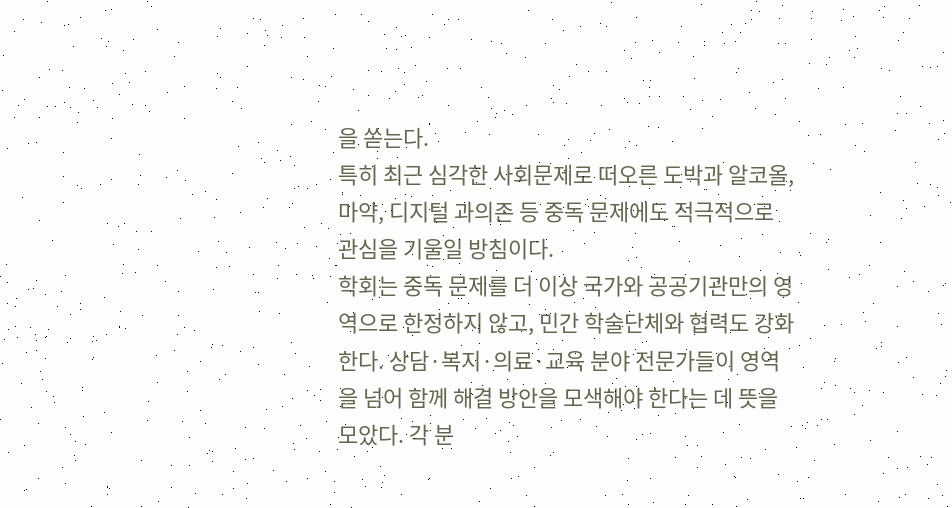을 쏟는다.
특히 최근 심각한 사회문제로 떠오른 도박과 알코올, 마약, 디지털 과의존 등 중독 문제에도 적극적으로 관심을 기울일 방침이다.
학회는 중독 문제를 더 이상 국가와 공공기관만의 영역으로 한정하지 않고, 민간 학술단체와 협력도 강화한다. 상담·복지·의료·교육 분야 전문가들이 영역을 넘어 함께 해결 방안을 모색해야 한다는 데 뜻을 모았다. 각 분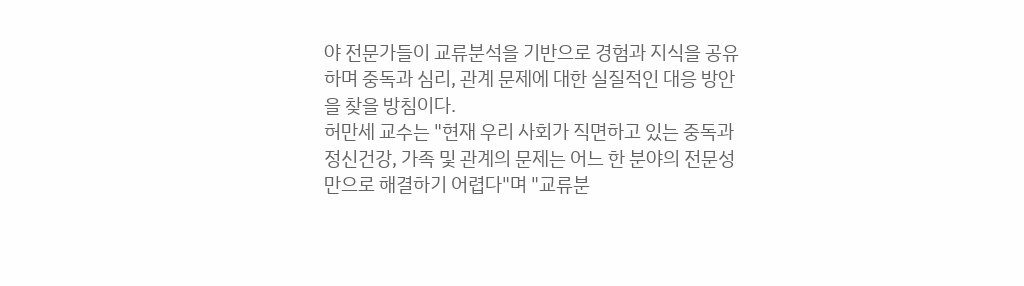야 전문가들이 교류분석을 기반으로 경험과 지식을 공유하며 중독과 심리, 관계 문제에 대한 실질적인 대응 방안을 찾을 방침이다.
허만세 교수는 "현재 우리 사회가 직면하고 있는 중독과 정신건강, 가족 및 관계의 문제는 어느 한 분야의 전문성만으로 해결하기 어렵다"며 "교류분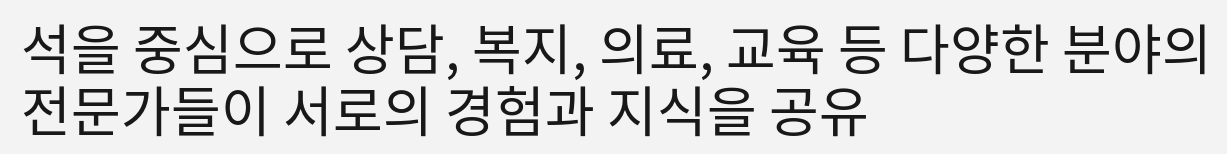석을 중심으로 상담, 복지, 의료, 교육 등 다양한 분야의 전문가들이 서로의 경험과 지식을 공유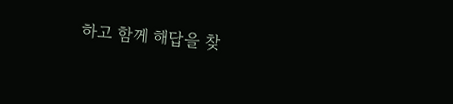하고 함께 해답을 찾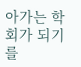아가는 학회가 되기를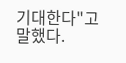기대한다"고 말했다.